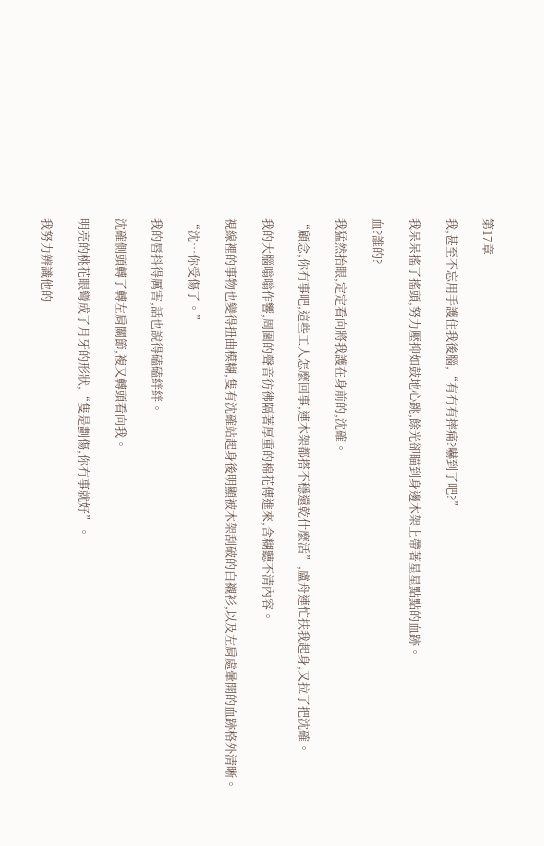第17章

我,甚至不忘用手護住我後腦,“有冇有摔痛?嚇到了吧?”

我呆呆搖了搖頭,努力壓抑如鼓地心跳,餘光卻瞄到身邊木架上帶著星星點點的血跡。

血?誰的?

我猛然抬眼,定定看向將我護在身前的,沈確。

“顧念,你冇事吧,這些工人怎麼回事,連木架都搭不穩還乾什麼活”,盧舟連忙扶我起身,又拉了把沈確。

我的大腦嗡嗡作響,周圍的聲音彷彿隔著厚重的棉花傳進來,含糊聽不清內容。

視線裡的事物也變得扭曲模糊,隻有沈確站起身後明顯被木架刮破的白襯衫,以及左肩處暈開的血跡格外清晰。

“沈…你受傷了。”

我的唇抖得厲害,話也說得磕磕絆絆。

沈確側頭轉了轉左肩關節,複又轉頭看向我。

明亮的桃花眼彎成了月牙的形狀,“隻是劃傷,你冇事就好”。

我努力辨識他的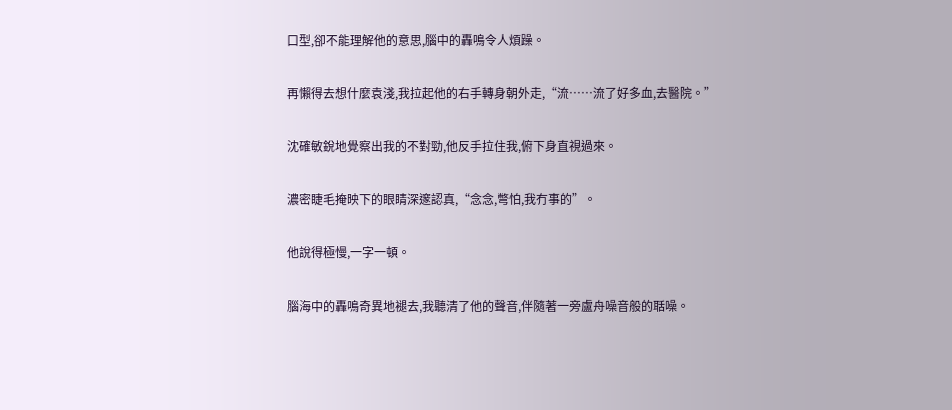口型,卻不能理解他的意思,腦中的轟鳴令人煩躁。

再懶得去想什麼袁淺,我拉起他的右手轉身朝外走,“流……流了好多血,去醫院。”

沈確敏銳地覺察出我的不對勁,他反手拉住我,俯下身直視過來。

濃密睫毛掩映下的眼睛深邃認真,“念念,彆怕,我冇事的”。

他說得極慢,一字一頓。

腦海中的轟鳴奇異地褪去,我聽清了他的聲音,伴隨著一旁盧舟噪音般的聒噪。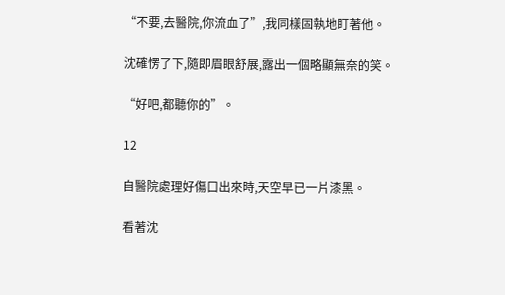“不要,去醫院,你流血了”,我同樣固執地盯著他。

沈確愣了下,隨即眉眼舒展,露出一個略顯無奈的笑。

“好吧,都聽你的”。

12

自醫院處理好傷口出來時,天空早已一片漆黑。

看著沈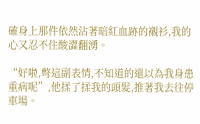確身上那件依然沾著暗紅血跡的襯衫,我的心又忍不住酸澀翻湧。

“好啦,彆這副表情,不知道的還以為我身患重病呢”,他揉了揉我的頭髮,推著我去往停車場。